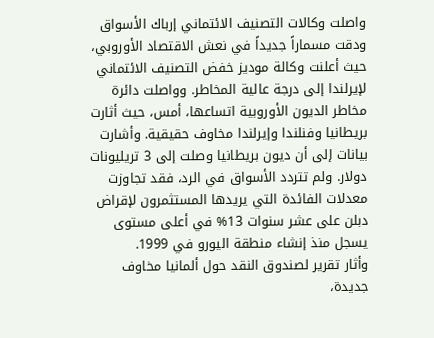واصلت وكالات التصنيف الائتماني إرباك الأسواق ودقت مسماراً جديداً في نعش الاقتصاد الأوروبي، حيث أعلنت وكالة موديز خفض التصنيف الائتماني لإيرلندا إلى درجة عالية المخاطر. وواصلت دائرة مخاطر الديون الأوروبية اتساعها، أمس، حيث أثارت بريطانيا وفنلندا وإيرلندا مخاوف حقيقية. وأشارت بيانات إلى أن ديون بريطانيا وصلت إلى 3 تريليونات دولار. ولم تتردد الأسواق في الرد، فقد تجاوزت معدلات الفائدة التي يريدها المستثمرون لإقراض دبلن على عشر سنوات 13% في أعلى مستوى يسجل منذ إنشاء منطقة اليورو في 1999.
وأثار تقرير لصندوق النقد حول ألمانيا مخاوف جديدة،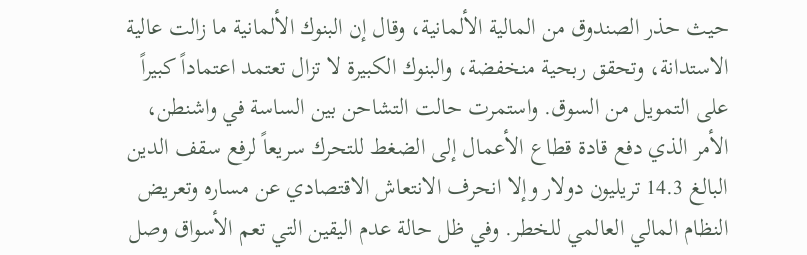حيث حذر الصندوق من المالية الألمانية، وقال إن البنوك الألمانية ما زالت عالية الاستدانة، وتحقق ربحية منخفضة، والبنوك الكبيرة لا تزال تعتمد اعتماداً كبيراً على التمويل من السوق. واستمرت حالت التشاحن بين الساسة في واشنطن، الأمر الذي دفع قادة قطاع الأعمال إلى الضغط للتحرك سريعاً لرفع سقف الدين البالغ 14.3 تريليون دولار وإلا انحرف الانتعاش الاقتصادي عن مساره وتعريض النظام المالي العالمي للخطر. وفي ظل حالة عدم اليقين التي تعم الأسواق وصل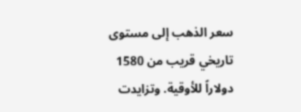سعر الذهب إلى مستوى تاريخي قريب من 1580 دولاراً للأوقية. وتزايدت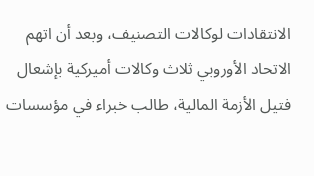الانتقادات لوكالات التصنيف، وبعد أن اتهم الاتحاد الأوروبي ثلاث وكالات أميركية بإشعال فتيل الأزمة المالية، طالب خبراء في مؤسسات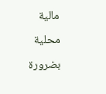مالية محلية بضرورة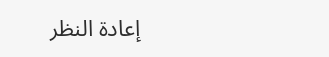إعادة النظر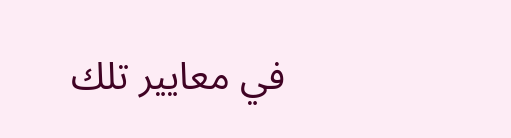في معايير تلك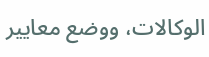الوكالات، ووضع معايير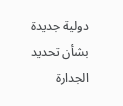دولية جديدة بشأن تحديد الجدارة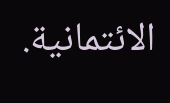الائتمانية.